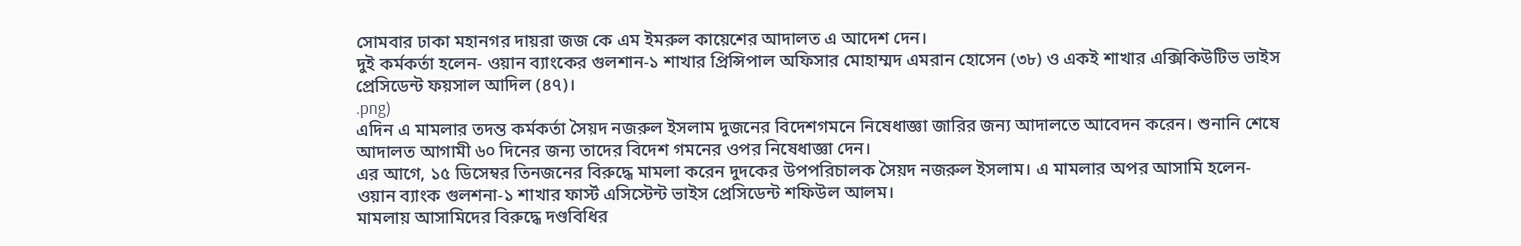সোমবার ঢাকা মহানগর দায়রা জজ কে এম ইমরুল কায়েশের আদালত এ আদেশ দেন।
দুই কর্মকর্তা হলেন- ওয়ান ব্যাংকের গুলশান-১ শাখার প্রিন্সিপাল অফিসার মোহাম্মদ এমরান হোসেন (৩৮) ও একই শাখার এক্সিকিউটিভ ভাইস প্রেসিডেন্ট ফয়সাল আদিল (৪৭)।
.png)
এদিন এ মামলার তদন্ত কর্মকর্তা সৈয়দ নজরুল ইসলাম দুজনের বিদেশগমনে নিষেধাজ্ঞা জারির জন্য আদালতে আবেদন করেন। শুনানি শেষে আদালত আগামী ৬০ দিনের জন্য তাদের বিদেশ গমনের ওপর নিষেধাজ্ঞা দেন।
এর আগে, ১৫ ডিসেম্বর তিনজনের বিরুদ্ধে মামলা করেন দুদকের উপপরিচালক সৈয়দ নজরুল ইসলাম। এ মামলার অপর আসামি হলেন- ওয়ান ব্যাংক গুলশনা-১ শাখার ফার্স্ট এসিস্টেন্ট ভাইস প্রেসিডেন্ট শফিউল আলম।
মামলায় আসামিদের বিরুদ্ধে দণ্ডবিধির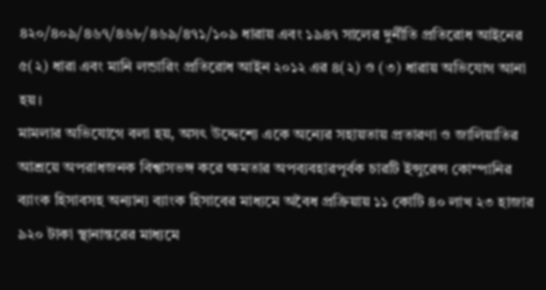৪২০/৪০৯/৪৬৭/৪৬৮/৪৬৯/৪৭১/১০৯ ধারায় এবং ১৯৪৭ সালের দুর্নীতি প্রতিরোধ আইনের ৫(২) ধারা এবং মানি লন্ডারিং প্রতিরোধ আইন ২০১২ এর ৪(২) ও (৩) ধারায় অভিযোগ আনা হয়।
মামলার অভিযোগে বলা হয়, অসৎ উদ্দেশ্যে একে অন্যের সহায়তায় প্রতারণা ও জালিয়াতির আশ্রয়ে অপরাধজনক বিশ্বাসভঙ্গ করে ক্ষমতার অপব্যবহারপূর্বক চারটি ইন্সুরেন্স কোম্পানির ব্যাংক হিসাবসহ অন্যান্য ব্যাংক হিসাবের মাধ্যমে অবৈধ প্রক্রিয়ায় ১১ কোটি ৪০ লাখ ২৩ হাজার ৯২০ টাকা স্থানান্তরের মাধ্যমে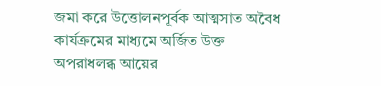জমা করে উত্তোলনপূর্বক আত্মসাত অবৈধ কার্যক্রমের মাধ্যমে অর্জিত উক্ত অপরাধলব্ধ আয়ের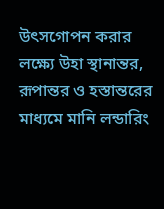উৎসগোপন করার লক্ষ্যে উহা স্থানান্তর, রূপান্তর ও হস্তান্তরের মাধ্যমে মানি লন্ডারিং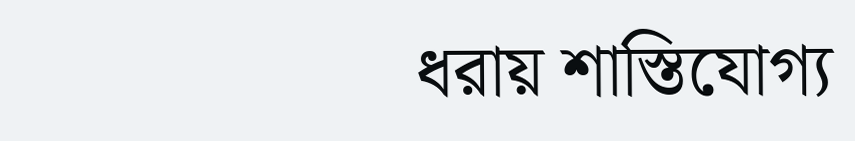ধরায় শাস্তিযোগ্য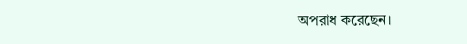অপরাধ করেছেন।